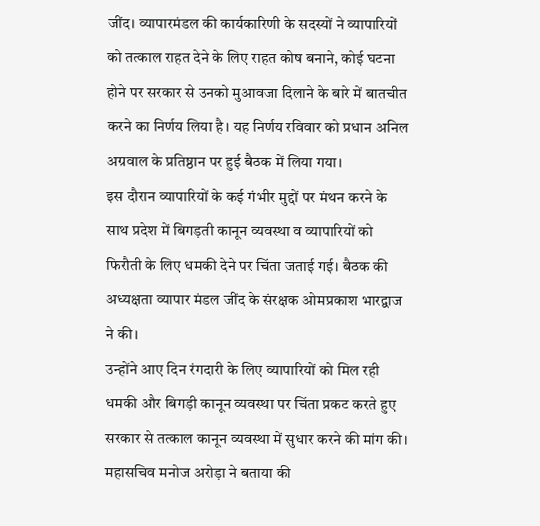जींद। व्यापारमंडल की कार्यकारिणी के सदस्यों ने व्यापारियों को तत्काल राहत देने के लिए राहत कोष बनाने, कोई घटना होने पर सरकार से उनको मुआवजा दिलाने के बारे में बातचीत करने का निर्णय लिया है। यह निर्णय रविवार को प्रधान अनिल अग्रवाल के प्रतिष्ठान पर हुई बैठक में लिया गया।
इस दौरान व्यापारियों के कई गंभीर मुद्दों पर मंथन करने के साथ प्रदेश में बिगड़ती कानून व्यवस्था व व्यापारियों को फिरौती के लिए धमकी देने पर चिंता जताई गई। बैठक की अध्यक्षता व्यापार मंडल जींद के संरक्षक ओमप्रकाश भारद्वाज ने की।
उन्होंने आए दिन रंगदारी के लिए व्यापारियों को मिल रही धमकी और बिगड़ी कानून व्यवस्था पर चिंता प्रकट करते हुए सरकार से तत्काल कानून व्यवस्था में सुधार करने की मांग की। महासचिव मनोज अरोड़ा ने बताया की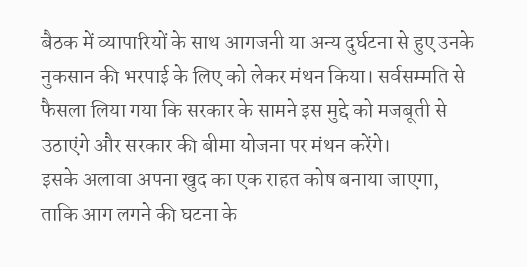बैठक में व्यापारियों के साथ आगजनी या अन्य दुर्घटना से हुए उनके नुकसान की भरपाई के लिए को लेकर मंथन किया। सर्वसम्मति से फैसला लिया गया कि सरकार के सामने इस मुद्दे को मजबूती से उठाएंगे और सरकार की बीमा योजना पर मंथन करेंगे।
इसके अलावा अपना खुद का एक राहत कोष बनाया जाएगा, ताकि आग लगने की घटना के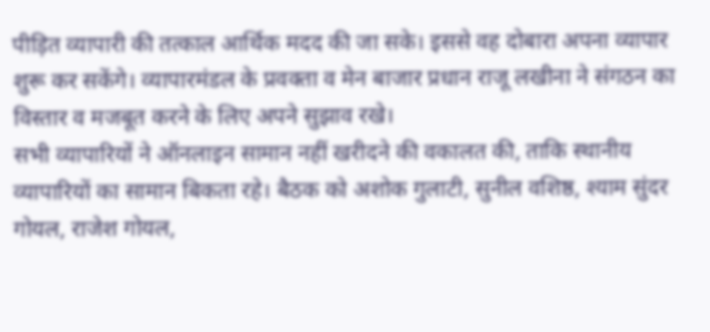पीड़ित व्यापारी की तत्काल आर्थिक मदद की जा सके। इससे वह दोबारा अपना व्यापार शुरू कर सकेंगे। व्यापारमंडल के प्रवक्ता व मेन बाजार प्रधान राजू लखीना ने संगठन का विस्तार व मजबूत करने के लिए अपने सुझाव रखे।
सभी व्यापारियों ने ऑनलाइन सामान नहीं खरीदने की वकालत की, ताकि स्थानीय व्यापारियों का सामान बिकता रहे। बैठक को अशोक गुलाटी, सुनील वशिष्ठ, श्याम सुंदर गोयल, राजेश गोयल,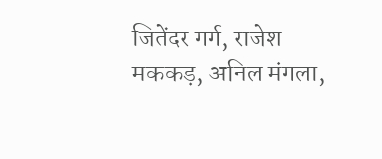जितेंदर गर्ग, राजेश मककड़, अनिल मंगला,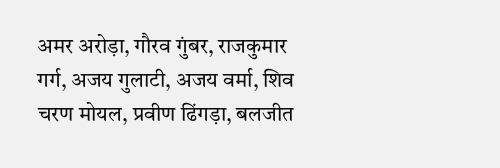अमर अरोड़ा, गौरव गुंबर, राजकुमार गर्ग, अजय गुलाटी, अजय वर्मा, शिव चरण मोयल, प्रवीण ढिंगड़ा, बलजीत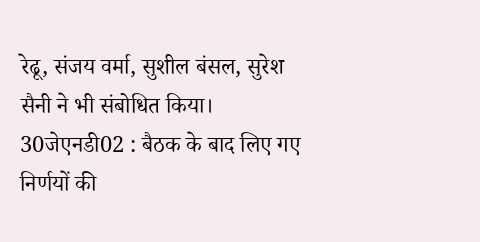रेढू, संजय वर्मा, सुशील बंसल, सुरेश सैनी ने भी संबोधित किया।
30जेएनडी02 : बैठक के बाद लिए गए निर्णयों की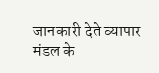जानकारी देते व्यापार मंडल के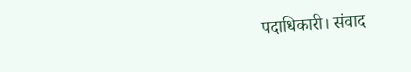पदाधिकारी। संवाद